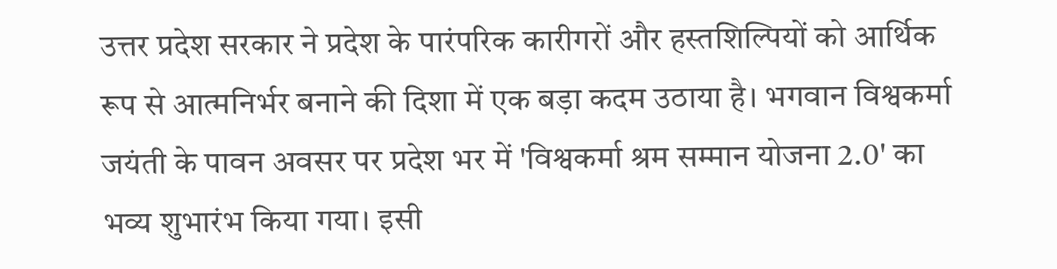उत्तर प्रदेश सरकार ने प्रदेश के पारंपरिक कारीगरों और हस्तशिल्पियों को आर्थिक रूप से आत्मनिर्भर बनाने की दिशा में एक बड़ा कदम उठाया है। भगवान विश्वकर्मा जयंती के पावन अवसर पर प्रदेश भर में 'विश्वकर्मा श्रम सम्मान योजना 2.0' का भव्य शुभारंभ किया गया। इसी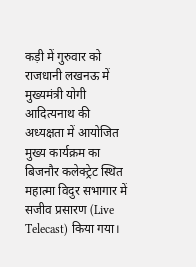कड़ी में गुरुवार को राजधानी लखनऊ में मुख्यमंत्री योगी आदित्यनाथ की अध्यक्षता में आयोजित मुख्य कार्यक्रम का बिजनौर कलेक्ट्रेट स्थित महात्मा विदुर सभागार में सजीव प्रसारण (Live Telecast) किया गया।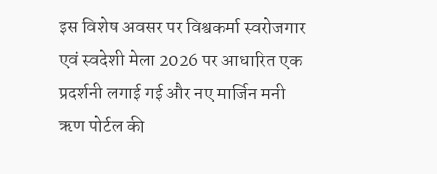इस विशेष अवसर पर विश्वकर्मा स्वरोजगार एवं स्वदेशी मेला 2026 पर आधारित एक प्रदर्शनी लगाई गई और नए मार्जिन मनी ऋण पोर्टल की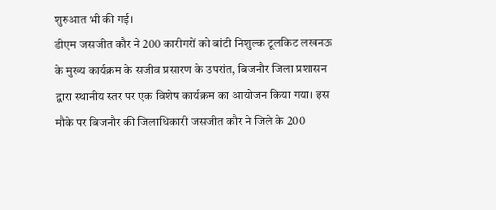शुरुआत भी की गई।
डीएम जसजीत कौर ने 200 कारीगरों को बांटी निशुल्क टूलकिट लखनऊ के मुख्य कार्यक्रम के सजीव प्रसारण के उपरांत, बिजनौर जिला प्रशासन द्वारा स्थानीय स्तर पर एक विशेष कार्यक्रम का आयोजन किया गया। इस मौके पर बिजनौर की जिलाधिकारी जसजीत कौर ने जिले के 200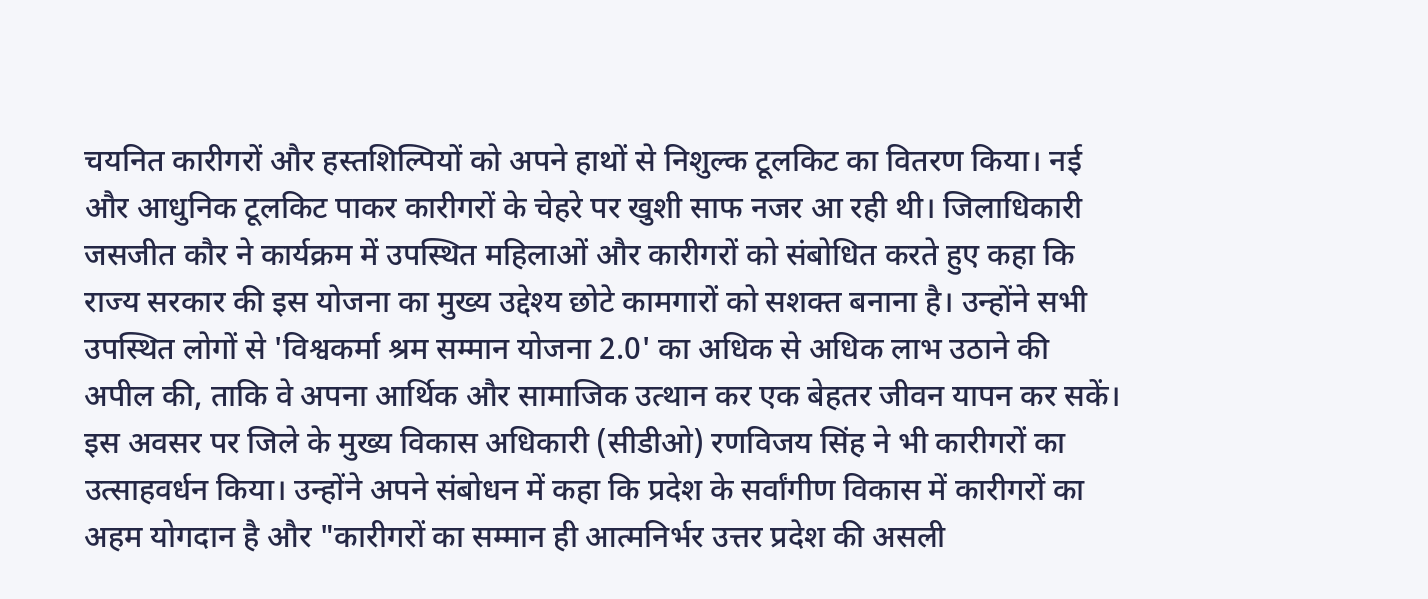चयनित कारीगरों और हस्तशिल्पियों को अपने हाथों से निशुल्क टूलकिट का वितरण किया। नई और आधुनिक टूलकिट पाकर कारीगरों के चेहरे पर खुशी साफ नजर आ रही थी। जिलाधिकारी जसजीत कौर ने कार्यक्रम में उपस्थित महिलाओं और कारीगरों को संबोधित करते हुए कहा कि राज्य सरकार की इस योजना का मुख्य उद्देश्य छोटे कामगारों को सशक्त बनाना है। उन्होंने सभी उपस्थित लोगों से 'विश्वकर्मा श्रम सम्मान योजना 2.0' का अधिक से अधिक लाभ उठाने की अपील की, ताकि वे अपना आर्थिक और सामाजिक उत्थान कर एक बेहतर जीवन यापन कर सकें।
इस अवसर पर जिले के मुख्य विकास अधिकारी (सीडीओ) रणविजय सिंह ने भी कारीगरों का उत्साहवर्धन किया। उन्होंने अपने संबोधन में कहा कि प्रदेश के सर्वांगीण विकास में कारीगरों का अहम योगदान है और "कारीगरों का सम्मान ही आत्मनिर्भर उत्तर प्रदेश की असली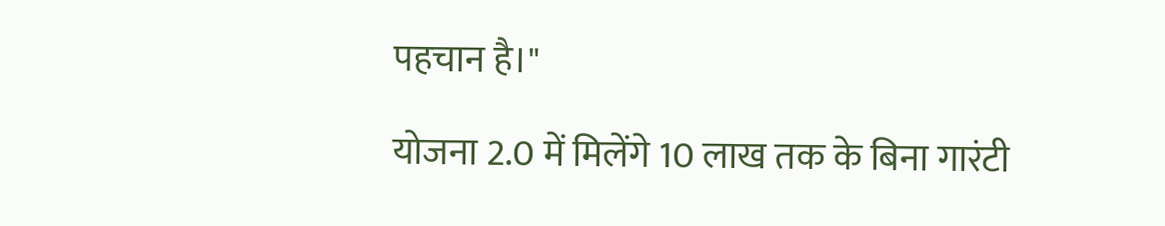पहचान है।"

योजना 2.0 में मिलेंगे 10 लाख तक के बिना गारंटी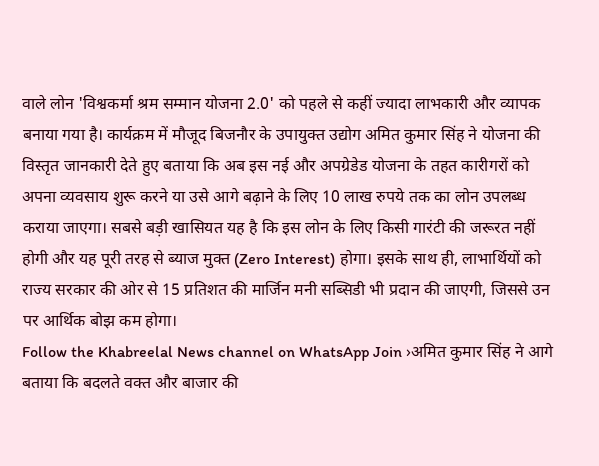वाले लोन 'विश्वकर्मा श्रम सम्मान योजना 2.0' को पहले से कहीं ज्यादा लाभकारी और व्यापक बनाया गया है। कार्यक्रम में मौजूद बिजनौर के उपायुक्त उद्योग अमित कुमार सिंह ने योजना की विस्तृत जानकारी देते हुए बताया कि अब इस नई और अपग्रेडेड योजना के तहत कारीगरों को अपना व्यवसाय शुरू करने या उसे आगे बढ़ाने के लिए 10 लाख रुपये तक का लोन उपलब्ध कराया जाएगा। सबसे बड़ी खासियत यह है कि इस लोन के लिए किसी गारंटी की जरूरत नहीं होगी और यह पूरी तरह से ब्याज मुक्त (Zero Interest) होगा। इसके साथ ही, लाभार्थियों को राज्य सरकार की ओर से 15 प्रतिशत की मार्जिन मनी सब्सिडी भी प्रदान की जाएगी, जिससे उन पर आर्थिक बोझ कम होगा।
Follow the Khabreelal News channel on WhatsApp Join ›अमित कुमार सिंह ने आगे बताया कि बदलते वक्त और बाजार की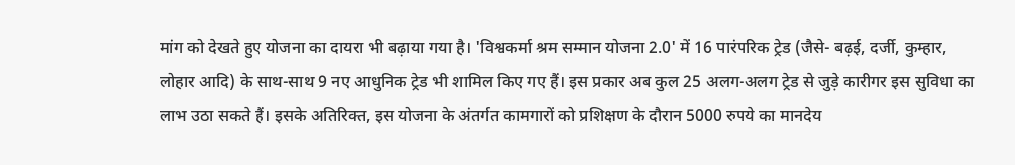मांग को देखते हुए योजना का दायरा भी बढ़ाया गया है। 'विश्वकर्मा श्रम सम्मान योजना 2.0' में 16 पारंपरिक ट्रेड (जैसे- बढ़ई, दर्जी, कुम्हार, लोहार आदि) के साथ-साथ 9 नए आधुनिक ट्रेड भी शामिल किए गए हैं। इस प्रकार अब कुल 25 अलग-अलग ट्रेड से जुड़े कारीगर इस सुविधा का लाभ उठा सकते हैं। इसके अतिरिक्त, इस योजना के अंतर्गत कामगारों को प्रशिक्षण के दौरान 5000 रुपये का मानदेय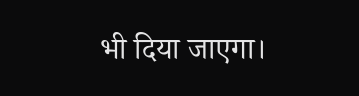भी दिया जाएगा।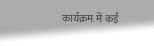कार्यक्रम में कई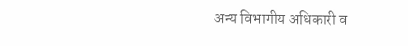अन्य विभागीय अधिकारी व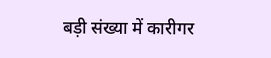बड़ी संख्या में कारीगर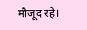मौजूद रहे।